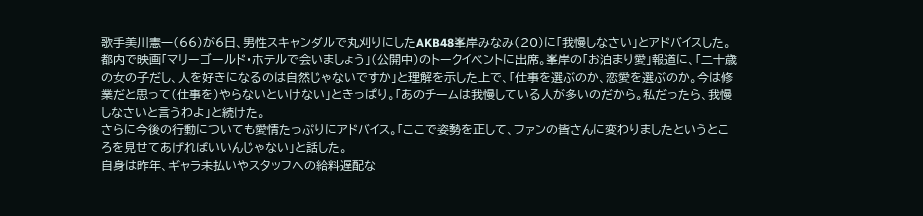歌手美川憲一(66)が6日、男性スキャンダルで丸刈りにしたAKB48峯岸みなみ(20)に「我慢しなさい」とアドバイスした。
都内で映画「マリーゴールド・ホテルで会いましょう」(公開中)のトークイベントに出席。峯岸の「お泊まり愛」報道に、「二十歳の女の子だし、人を好きになるのは自然じゃないですか」と理解を示した上で、「仕事を選ぶのか、恋愛を選ぶのか。今は修業だと思って(仕事を)やらないといけない」ときっぱり。「あのチームは我慢している人が多いのだから。私だったら、我慢しなさいと言うわよ」と続けた。
さらに今後の行動についても愛情たっぷりにアドバイス。「ここで姿勢を正して、ファンの皆さんに変わりましたというところを見せてあげればいいんじゃない」と話した。
自身は昨年、ギャラ未払いやスタッフへの給料遅配な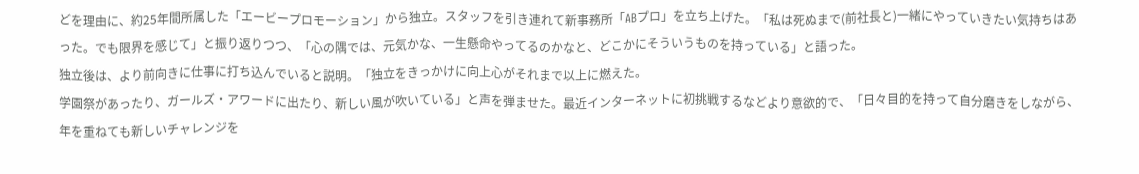どを理由に、約25年間所属した「エービープロモーション」から独立。スタッフを引き連れて新事務所「ABプロ」を立ち上げた。「私は死ぬまで(前社長と)一緒にやっていきたい気持ちはあった。でも限界を感じて」と振り返りつつ、「心の隅では、元気かな、一生懸命やってるのかなと、どこかにそういうものを持っている」と語った。
独立後は、より前向きに仕事に打ち込んでいると説明。「独立をきっかけに向上心がそれまで以上に燃えた。
学園祭があったり、ガールズ・アワードに出たり、新しい風が吹いている」と声を弾ませた。最近インターネットに初挑戦するなどより意欲的で、「日々目的を持って自分磨きをしながら、年を重ねても新しいチャレンジを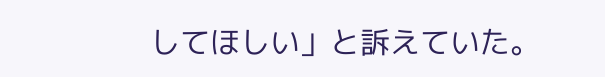してほしい」と訴えていた。